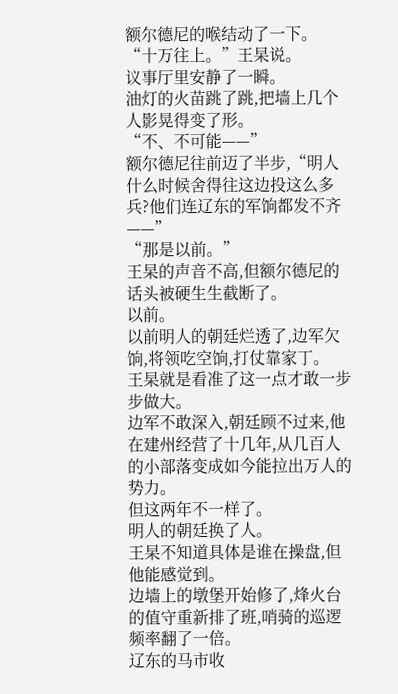额尔德尼的喉结动了一下。
“十万往上。”王杲说。
议事厅里安静了一瞬。
油灯的火苗跳了跳,把墙上几个人影晃得变了形。
“不、不可能——”
额尔德尼往前迈了半步,“明人什么时候舍得往这边投这么多兵?他们连辽东的军饷都发不齐——”
“那是以前。”
王杲的声音不高,但额尔德尼的话头被硬生生截断了。
以前。
以前明人的朝廷烂透了,边军欠饷,将领吃空饷,打仗靠家丁。
王杲就是看准了这一点才敢一步步做大。
边军不敢深入,朝廷顾不过来,他在建州经营了十几年,从几百人的小部落变成如今能拉出万人的势力。
但这两年不一样了。
明人的朝廷换了人。
王杲不知道具体是谁在操盘,但他能感觉到。
边墙上的墩堡开始修了,烽火台的值守重新排了班,哨骑的巡逻频率翻了一倍。
辽东的马市收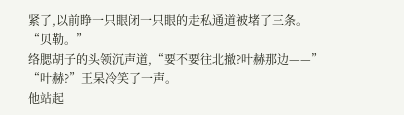紧了,以前睁一只眼闭一只眼的走私通道被堵了三条。
“贝勒。”
络腮胡子的头领沉声道,“要不要往北撤?叶赫那边——”
“叶赫?”王杲冷笑了一声。
他站起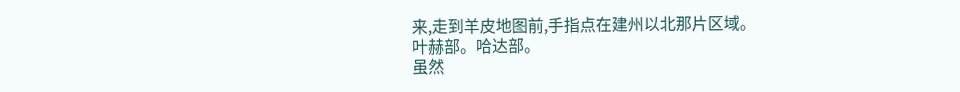来,走到羊皮地图前,手指点在建州以北那片区域。
叶赫部。哈达部。
虽然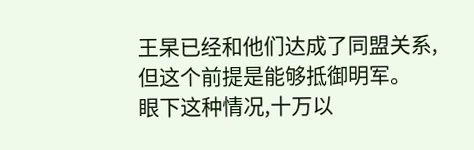王杲已经和他们达成了同盟关系,但这个前提是能够抵御明军。
眼下这种情况,十万以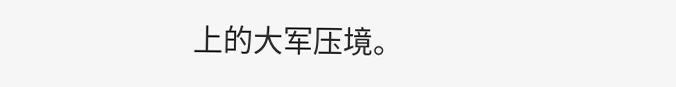上的大军压境。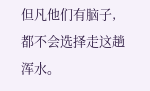但凡他们有脑子,都不会选择走这趟浑水。